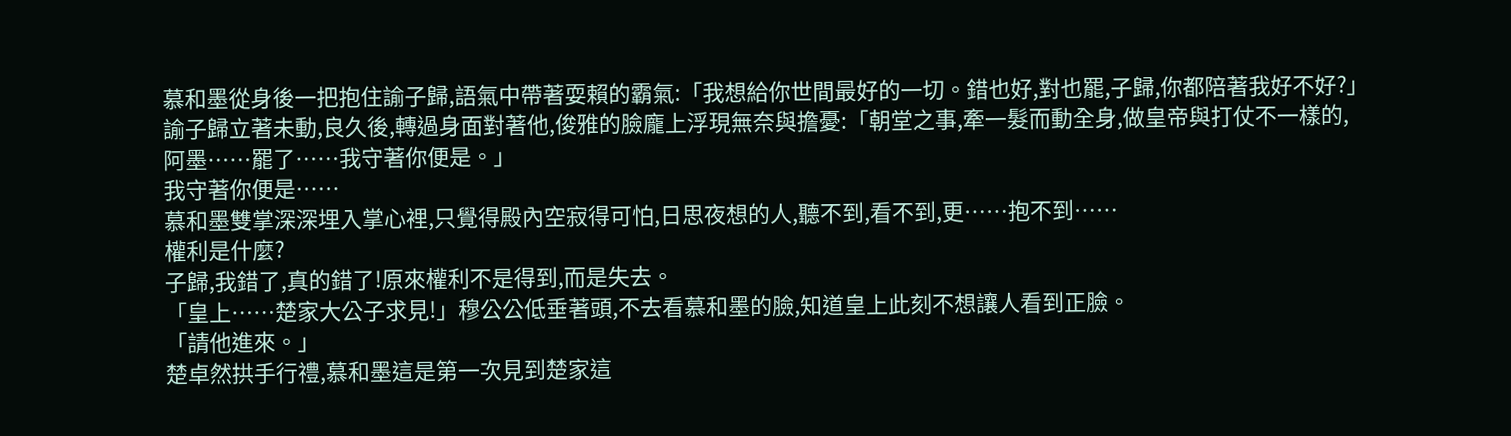慕和墨從身後一把抱住諭子歸,語氣中帶著耍賴的霸氣:「我想給你世間最好的一切。錯也好,對也罷,子歸,你都陪著我好不好?」
諭子歸立著未動,良久後,轉過身面對著他,俊雅的臉龐上浮現無奈與擔憂:「朝堂之事,牽一髮而動全身,做皇帝與打仗不一樣的,阿墨……罷了……我守著你便是。」
我守著你便是……
慕和墨雙掌深深埋入掌心裡,只覺得殿內空寂得可怕,日思夜想的人,聽不到,看不到,更……抱不到……
權利是什麼?
子歸,我錯了,真的錯了!原來權利不是得到,而是失去。
「皇上……楚家大公子求見!」穆公公低垂著頭,不去看慕和墨的臉,知道皇上此刻不想讓人看到正臉。
「請他進來。」
楚卓然拱手行禮,慕和墨這是第一次見到楚家這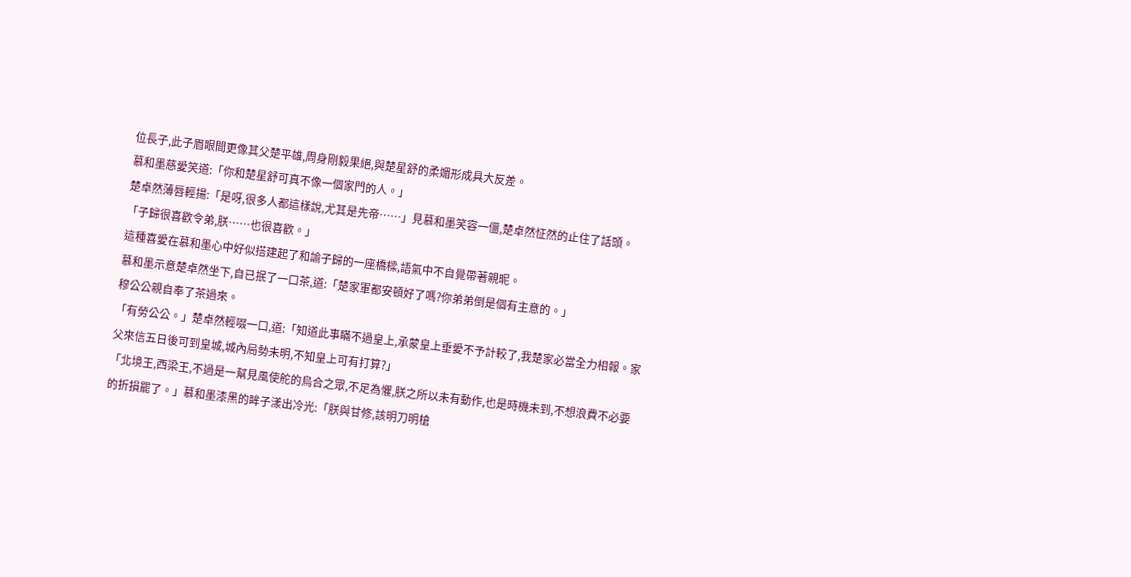位長子,此子眉眼間更像其父楚平雄,周身剛毅果絕,與楚星舒的柔媚形成具大反差。
慕和墨慈愛笑道:「你和楚星舒可真不像一個家門的人。」
楚卓然薄唇輕揚:「是呀,很多人都這樣說,尤其是先帝……」見慕和墨笑容一僵,楚卓然怔然的止住了話頭。
「子歸很喜歡令弟,朕……也很喜歡。」
這種喜愛在慕和墨心中好似搭建起了和諭子歸的一座橋樑,語氣中不自覺帶著親昵。
慕和墨示意楚卓然坐下,自已抿了一口茶,道:「楚家軍都安頓好了嗎?你弟弟倒是個有主意的。」
穆公公親自奉了茶過來。
「有勞公公。」楚卓然輕啜一口,道:「知道此事瞞不過皇上,承蒙皇上垂愛不予計較了,我楚家必當全力相報。家父來信五日後可到皇城,城內局勢未明,不知皇上可有打算?」
「北境王,西梁王,不過是一幫見風使舵的烏合之眾,不足為懼,朕之所以未有動作,也是時機未到,不想浪費不必要的折損罷了。」慕和墨漆黑的眸子漾出冷光:「朕與甘修,該明刀明槍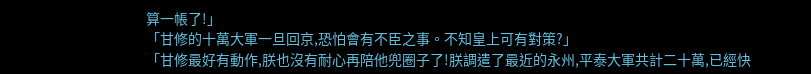算一帳了!」
「甘修的十萬大軍一旦回京,恐怕會有不臣之事。不知皇上可有對策?」
「甘修最好有動作,朕也沒有耐心再陪他兜圈子了!朕調遣了最近的永州,平泰大軍共計二十萬,已經快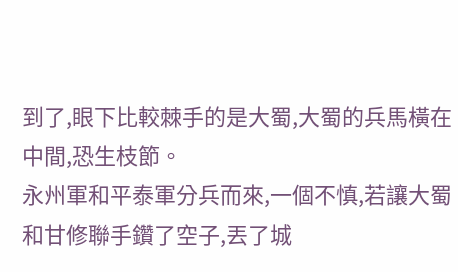到了,眼下比較棘手的是大蜀,大蜀的兵馬橫在中間,恐生枝節。
永州軍和平泰軍分兵而來,一個不慎,若讓大蜀和甘修聯手鑽了空子,丟了城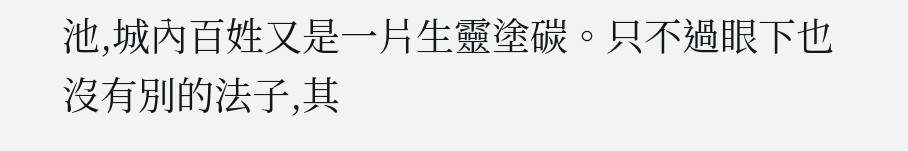池,城內百姓又是一片生靈塗碳。只不過眼下也沒有別的法子,其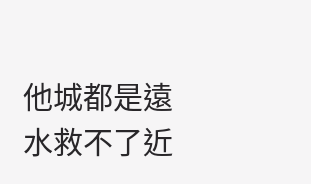他城都是遠水救不了近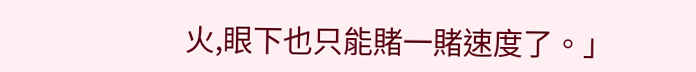火,眼下也只能賭一賭速度了。」